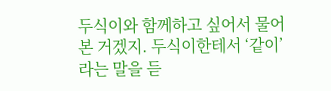두식이와 함께하고 싶어서 물어본 거겠지. 두식이한테서 ‘같이’라는 말을 듣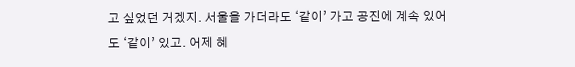고 싶었던 거겠지. 서울을 가더라도 ‘같이’ 가고 공진에 계속 있어도 ‘같이’ 있고. 어제 혜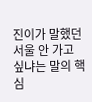진이가 말했던 서울 안 가고 싶냐는 말의 핵심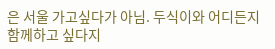은 서울 가고싶다가 아님. 두식이와 어디든지 함께하고 싶다지